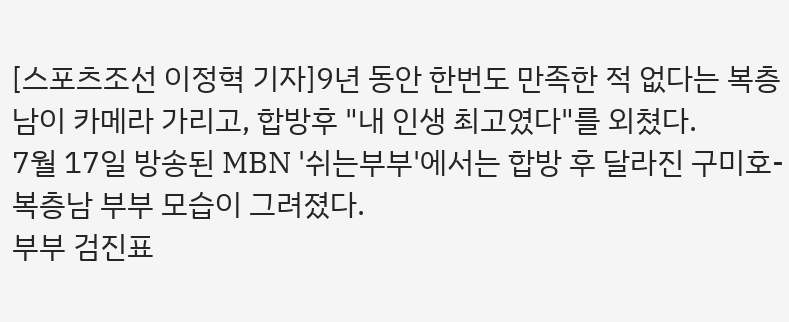[스포츠조선 이정혁 기자]9년 동안 한번도 만족한 적 없다는 복층남이 카메라 가리고, 합방후 "내 인생 최고였다"를 외쳤다.
7월 17일 방송된 MBN '쉬는부부'에서는 합방 후 달라진 구미호-복층남 부부 모습이 그려졌다.
부부 검진표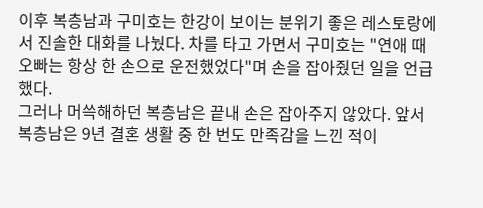이후 복층남과 구미호는 한강이 보이는 분위기 좋은 레스토랑에서 진솔한 대화를 나눴다. 차를 타고 가면서 구미호는 "연애 때 오빠는 항상 한 손으로 운전했었다"며 손을 잡아줬던 일을 언급했다.
그러나 머쓱해하던 복층남은 끝내 손은 잡아주지 않았다. 앞서 복층남은 9년 결혼 생활 중 한 번도 만족감을 느낀 적이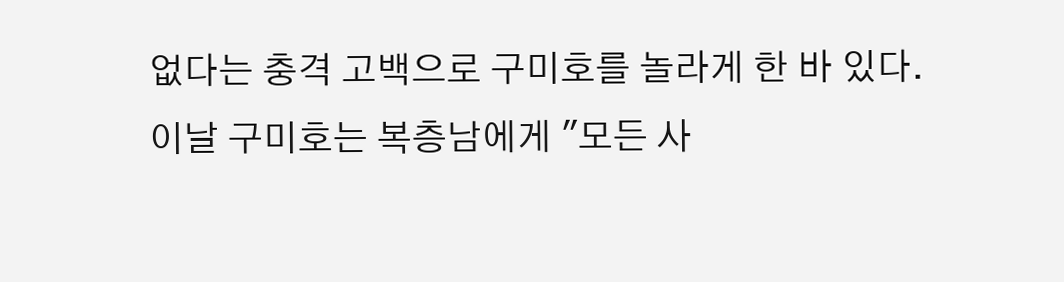없다는 충격 고백으로 구미호를 놀라게 한 바 있다.
이날 구미호는 복층남에게 "모든 사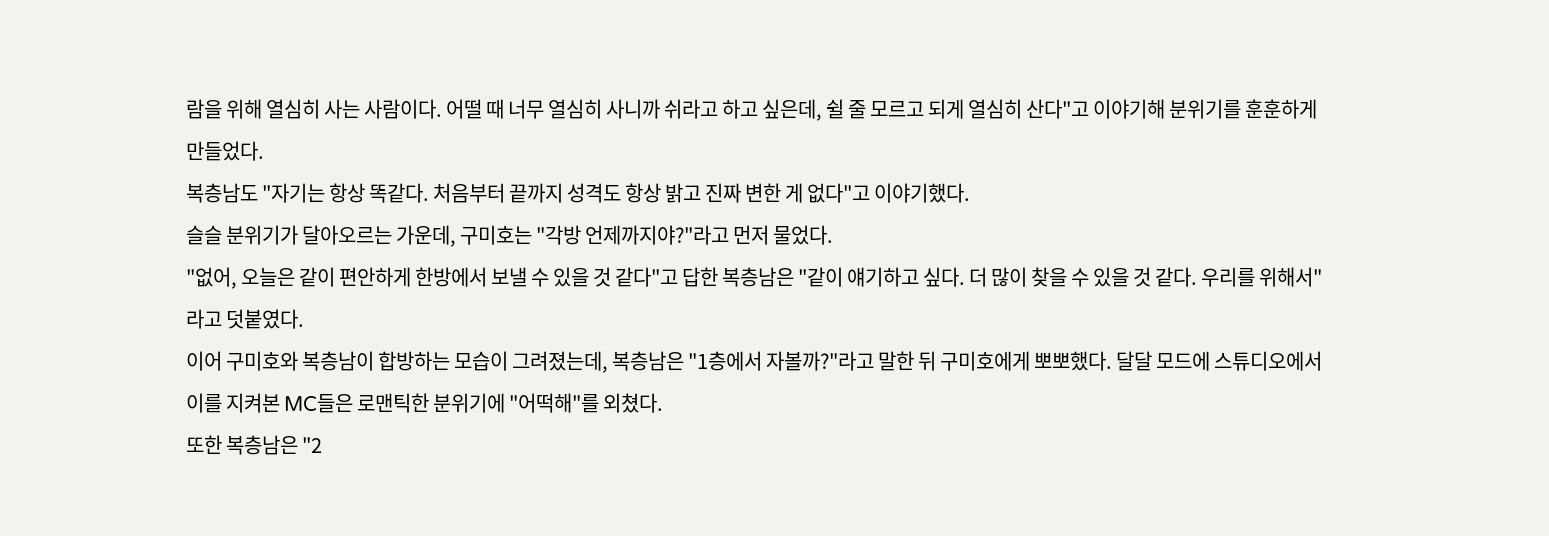람을 위해 열심히 사는 사람이다. 어떨 때 너무 열심히 사니까 쉬라고 하고 싶은데, 쉴 줄 모르고 되게 열심히 산다"고 이야기해 분위기를 훈훈하게 만들었다.
복층남도 "자기는 항상 똑같다. 처음부터 끝까지 성격도 항상 밝고 진짜 변한 게 없다"고 이야기했다.
슬슬 분위기가 달아오르는 가운데, 구미호는 "각방 언제까지야?"라고 먼저 물었다.
"없어, 오늘은 같이 편안하게 한방에서 보낼 수 있을 것 같다"고 답한 복층남은 "같이 얘기하고 싶다. 더 많이 찾을 수 있을 것 같다. 우리를 위해서"라고 덧붙였다.
이어 구미호와 복층남이 합방하는 모습이 그려졌는데, 복층남은 "1층에서 자볼까?"라고 말한 뒤 구미호에게 뽀뽀했다. 달달 모드에 스튜디오에서 이를 지켜본 MC들은 로맨틱한 분위기에 "어떡해"를 외쳤다.
또한 복층남은 "2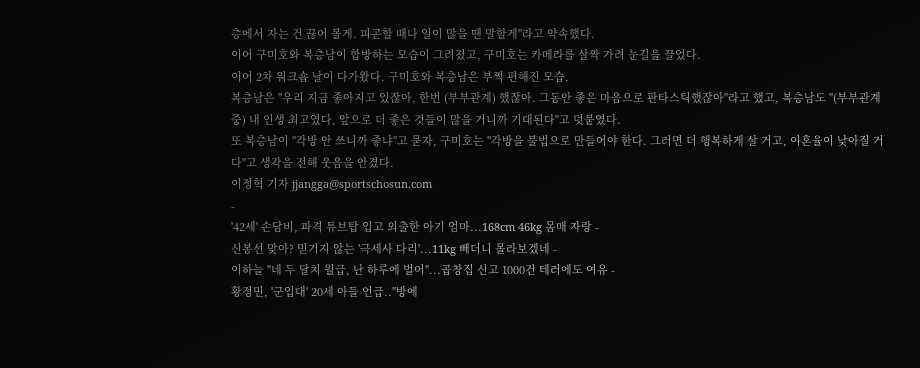층에서 자는 건 끊어 볼게. 피곤할 때나 일이 많을 땐 말할게"라고 약속했다.
이어 구미호와 복층남이 합방하는 모습이 그려졌고, 구미호는 카메라를 살짝 가려 눈길을 끌었다.
이어 2차 워크숍 날이 다가왔다. 구미호와 복층남은 부쩍 편해진 모습.
복층남은 "우리 지금 좋아지고 있잖아, 한번 (부부관계) 했잖아. 그동안 좋은 마음으로 판타스틱했잖아"라고 했고, 복층남도 "(부부관계 중) 내 인생 최고였다, 앞으로 더 좋은 것들이 많을 거니까 기대된다"고 덧붙였다.
또 복층남이 "각방 안 쓰니까 좋냐"고 묻자, 구미호는 "각방을 불법으로 만들어야 한다. 그러면 더 행복하게 살 거고, 이혼율이 낮아질 거다"고 생각을 전해 웃음을 안겼다.
이정혁 기자 jjangga@sportschosun.com
-
'42세' 손담비, 파격 튜브탑 입고 외출한 아기 엄마...168cm 46kg 몸매 자랑 -
신봉선 맞아? 믿기지 않는 '극세사 다리'...11kg 빼더니 몰라보겠네 -
이하늘 "네 두 달치 월급, 난 하루에 벌어"...곱창집 신고 1000건 테러에도 여유 -
황정민, '군입대' 20세 아들 언급.."방에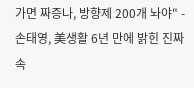가면 짜증나, 방향제 200개 놔야" -
손태영, 美생활 6년 만에 밝힌 진짜 속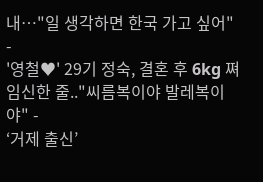내…"일 생각하면 한국 가고 싶어" -
'영철♥' 29기 정숙, 결혼 후 6kg 쪄 임신한 줄.."씨름복이야 발레복이야" -
‘거제 출신’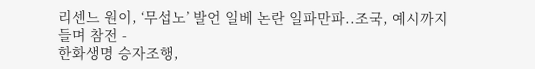리센느 원이, ‘무섭노’ 발언 일베 논란 일파만파..조국, 예시까지 들며 참전 -
한화생명 승자조행,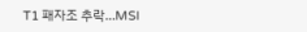T1 패자조 추락…MSI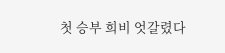첫 승부 희비 엇갈렸다